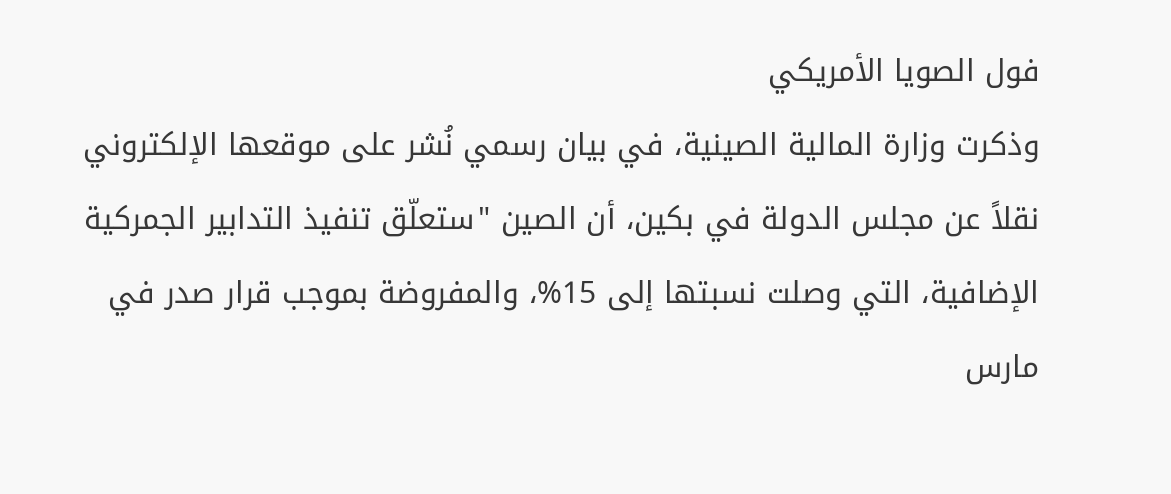فول الصويا الأمريكي
وذكرت وزارة المالية الصينية، في بيان رسمي نُشر على موقعها الإلكتروني نقلاً عن مجلس الدولة في بكين، أن الصين "ستعلّق تنفيذ التدابير الجمركية الإضافية، التي وصلت نسبتها إلى 15%، والمفروضة بموجب قرار صدر في مارس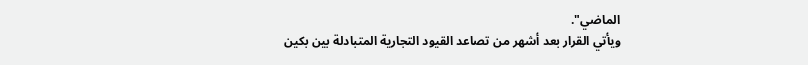الماضي".
ويأتي القرار بعد أشهر من تصاعد القيود التجارية المتبادلة بين بكين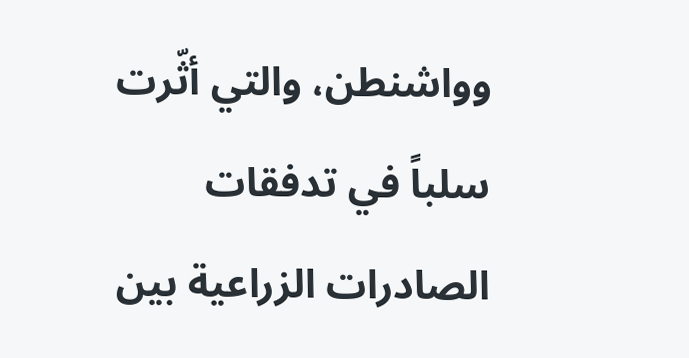وواشنطن، والتي أثّرت سلباً في تدفقات الصادرات الزراعية بين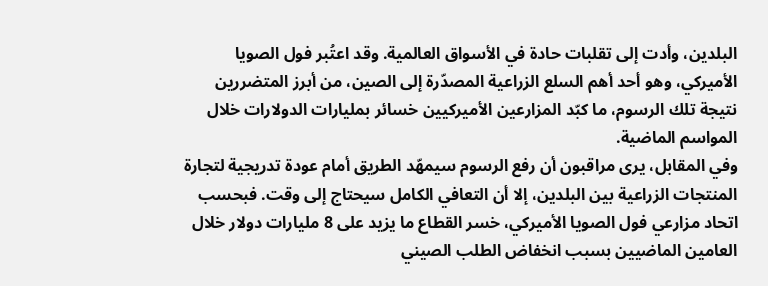البلدين، وأدت إلى تقلبات حادة في الأسواق العالمية. وقد اعتُبر فول الصويا الأميركي، وهو أحد أهم السلع الزراعية المصدّرة إلى الصين، من أبرز المتضررين نتيجة تلك الرسوم، ما كبّد المزارعين الأميركيين خسائر بمليارات الدولارات خلال المواسم الماضية.
وفي المقابل، يرى مراقبون أن رفع الرسوم سيمهّد الطريق أمام عودة تدريجية لتجارة المنتجات الزراعية بين البلدين، إلا أن التعافي الكامل سيحتاج إلى وقت. فبحسب اتحاد مزارعي فول الصويا الأميركي، خسر القطاع ما يزيد على 8 مليارات دولار خلال العامين الماضيين بسبب انخفاض الطلب الصيني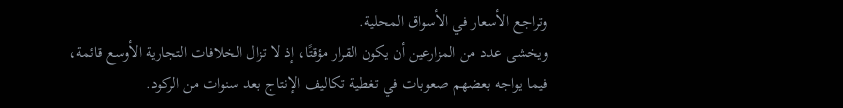وتراجع الأسعار في الأسواق المحلية.
ويخشى عدد من المزارعين أن يكون القرار مؤقتًا، إذ لا تزال الخلافات التجارية الأوسع قائمة، فيما يواجه بعضهم صعوبات في تغطية تكاليف الإنتاج بعد سنوات من الركود.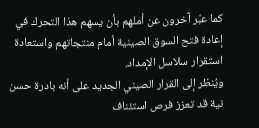كما عبّر آخرون عن أملهم بأن يسهم هذا التحرك في إعادة فتح السوق الصينية أمام منتجاتهم واستعادة استقرار سلاسل الإمداد.
ويُنظر إلى القرار الصيني الجديد على أنه بادرة حسن نية قد تعزز فرص استئناف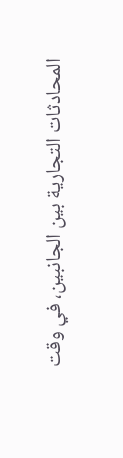المحادثات التجارية بين الجانبين، في وقت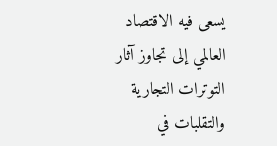يسعى فيه الاقتصاد العالمي إلى تجاوز آثار التوترات التجارية والتقلبات في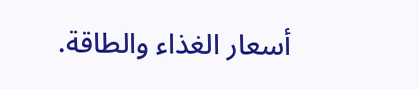أسعار الغذاء والطاقة.